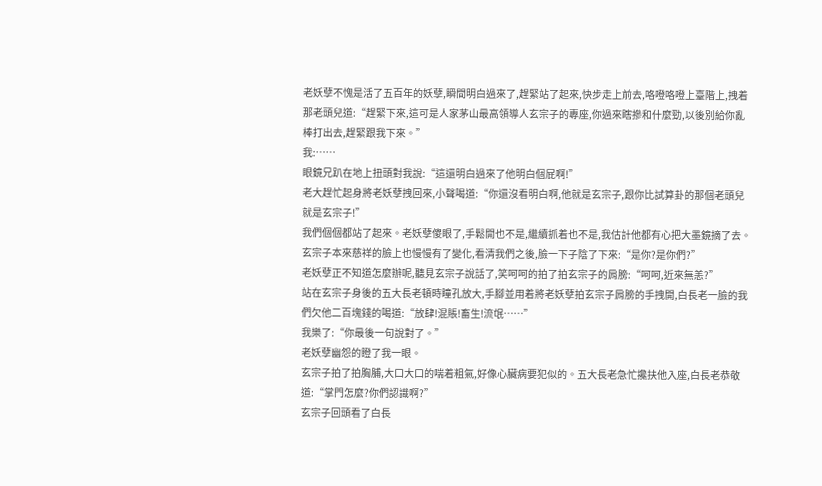老妖孽不愧是活了五百年的妖孽,瞬間明白過來了,趕緊站了起來,快步走上前去,咯噔咯噔上臺階上,拽着那老頭兒道:“趕緊下來,這可是人家茅山最高領導人玄宗子的專座,你過來瞎摻和什麼勁,以後別給你亂棒打出去,趕緊跟我下來。”
我:……
眼鏡兄趴在地上扭頭對我說:“這還明白過來了他明白個屁啊!”
老大趕忙起身將老妖孽拽回來,小聲喝道:“你還沒看明白啊,他就是玄宗子,跟你比試算卦的那個老頭兒就是玄宗子!”
我們個個都站了起來。老妖孽傻眼了,手鬆開也不是,繼續抓着也不是,我估計他都有心把大墨鏡摘了去。
玄宗子本來慈祥的臉上也慢慢有了變化,看清我們之後,臉一下子陰了下來:“是你?是你們?”
老妖孽正不知道怎麼辦呢,聽見玄宗子說話了,笑呵呵的拍了拍玄宗子的肩膀:“呵呵,近來無恙?”
站在玄宗子身後的五大長老頓時瞳孔放大,手腳並用着將老妖孽拍玄宗子肩膀的手拽開,白長老一臉的我們欠他二百塊錢的喝道:“放肆!混賬!畜生!流氓……”
我樂了:“你最後一句說對了。”
老妖孽幽怨的瞪了我一眼。
玄宗子拍了拍胸脯,大口大口的喘着粗氣,好像心臟病要犯似的。五大長老急忙攙扶他入座,白長老恭敬道:“掌門怎麼?你們認識啊?”
玄宗子回頭看了白長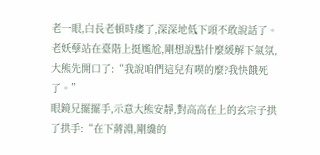老一眼,白長老頓時痿了,深深地低下頭不敢說話了。
老妖孽站在臺階上挺尷尬,剛想說點什麼緩解下氣氛,大熊先開口了:“我說咱們這兒有喫的麼?我快餓死了。”
眼鏡兄擺擺手,示意大熊安靜,對高高在上的玄宗子拱了拱手:“在下蔣淵,剛纔的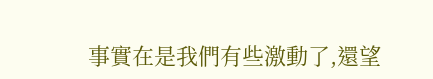事實在是我們有些激動了,還望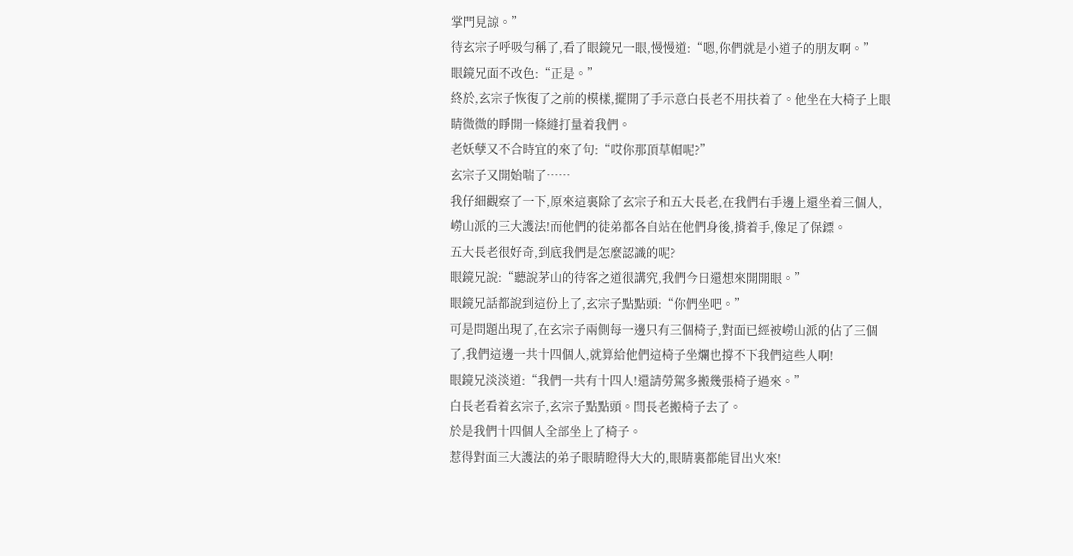掌門見諒。”
待玄宗子呼吸勻稱了,看了眼鏡兄一眼,慢慢道:“嗯,你們就是小道子的朋友啊。”
眼鏡兄面不改色:“正是。”
終於,玄宗子恢復了之前的模樣,擺開了手示意白長老不用扶着了。他坐在大椅子上眼睛微微的睜開一條縫打量着我們。
老妖孽又不合時宜的來了句:“哎你那頂草帽呢?”
玄宗子又開始喘了……
我仔細觀察了一下,原來這裏除了玄宗子和五大長老,在我們右手邊上還坐着三個人,嶗山派的三大護法!而他們的徒弟都各自站在他們身後,揹着手,像足了保鏢。
五大長老很好奇,到底我們是怎麼認識的呢?
眼鏡兄說:“聽說茅山的待客之道很講究,我們今日還想來開開眼。”
眼鏡兄話都說到這份上了,玄宗子點點頭:“你們坐吧。”
可是問題出現了,在玄宗子兩側每一邊只有三個椅子,對面已經被嶗山派的佔了三個了,我們這邊一共十四個人,就算給他們這椅子坐爛也撐不下我們這些人啊!
眼鏡兄淡淡道:“我們一共有十四人!還請勞駕多搬幾張椅子過來。”
白長老看着玄宗子,玄宗子點點頭。閆長老搬椅子去了。
於是我們十四個人全部坐上了椅子。
惹得對面三大護法的弟子眼睛瞪得大大的,眼睛裏都能冒出火來!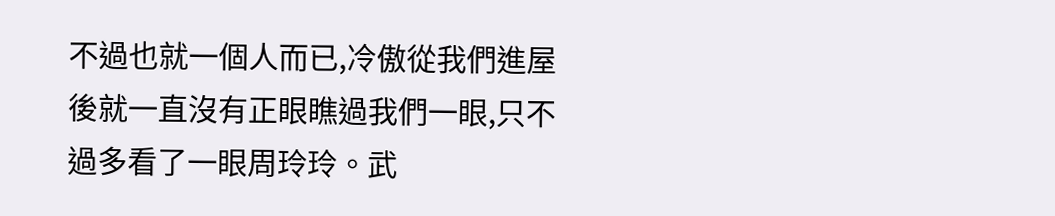不過也就一個人而已,冷傲從我們進屋後就一直沒有正眼瞧過我們一眼,只不過多看了一眼周玲玲。武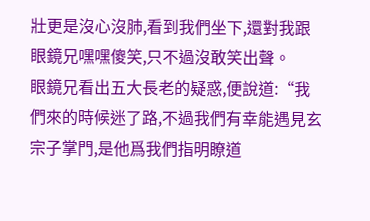壯更是沒心沒肺,看到我們坐下,還對我跟眼鏡兄嘿嘿傻笑,只不過沒敢笑出聲。
眼鏡兄看出五大長老的疑惑,便說道:“我們來的時候迷了路,不過我們有幸能遇見玄宗子掌門,是他爲我們指明瞭道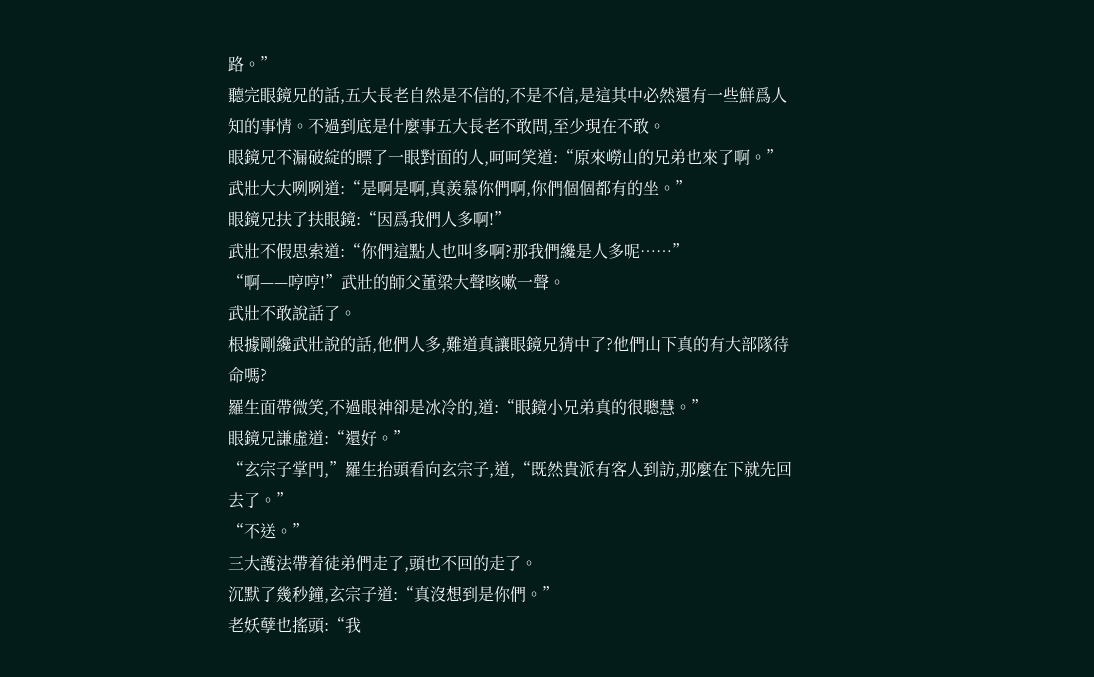路。”
聽完眼鏡兄的話,五大長老自然是不信的,不是不信,是這其中必然還有一些鮮爲人知的事情。不過到底是什麼事五大長老不敢問,至少現在不敢。
眼鏡兄不漏破綻的瞟了一眼對面的人,呵呵笑道:“原來嶗山的兄弟也來了啊。”
武壯大大咧咧道:“是啊是啊,真羨慕你們啊,你們個個都有的坐。”
眼鏡兄扶了扶眼鏡:“因爲我們人多啊!”
武壯不假思索道:“你們這點人也叫多啊?那我們纔是人多呢……”
“啊——哼哼!”武壯的師父董梁大聲咳嗽一聲。
武壯不敢說話了。
根據剛纔武壯說的話,他們人多,難道真讓眼鏡兄猜中了?他們山下真的有大部隊待命嗎?
羅生面帶微笑,不過眼神卻是冰冷的,道:“眼鏡小兄弟真的很聰慧。”
眼鏡兄謙虛道:“還好。”
“玄宗子掌門,”羅生抬頭看向玄宗子,道,“既然貴派有客人到訪,那麼在下就先回去了。”
“不送。”
三大護法帶着徒弟們走了,頭也不回的走了。
沉默了幾秒鐘,玄宗子道:“真沒想到是你們。”
老妖孽也搖頭:“我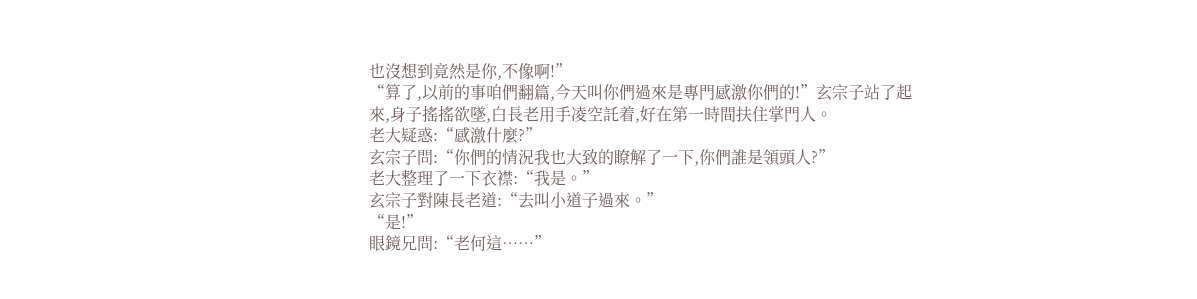也沒想到竟然是你,不像啊!”
“算了,以前的事咱們翻篇,今天叫你們過來是專門感激你們的!”玄宗子站了起來,身子搖搖欲墜,白長老用手凌空託着,好在第一時間扶住掌門人。
老大疑惑:“感激什麼?”
玄宗子問:“你們的情況我也大致的瞭解了一下,你們誰是領頭人?”
老大整理了一下衣襟:“我是。”
玄宗子對陳長老道:“去叫小道子過來。”
“是!”
眼鏡兄問:“老何這……”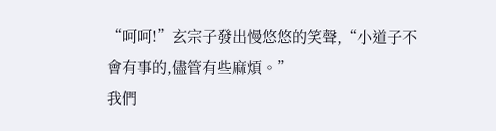“呵呵!”玄宗子發出慢悠悠的笑聲,“小道子不會有事的,儘管有些麻煩。”
我們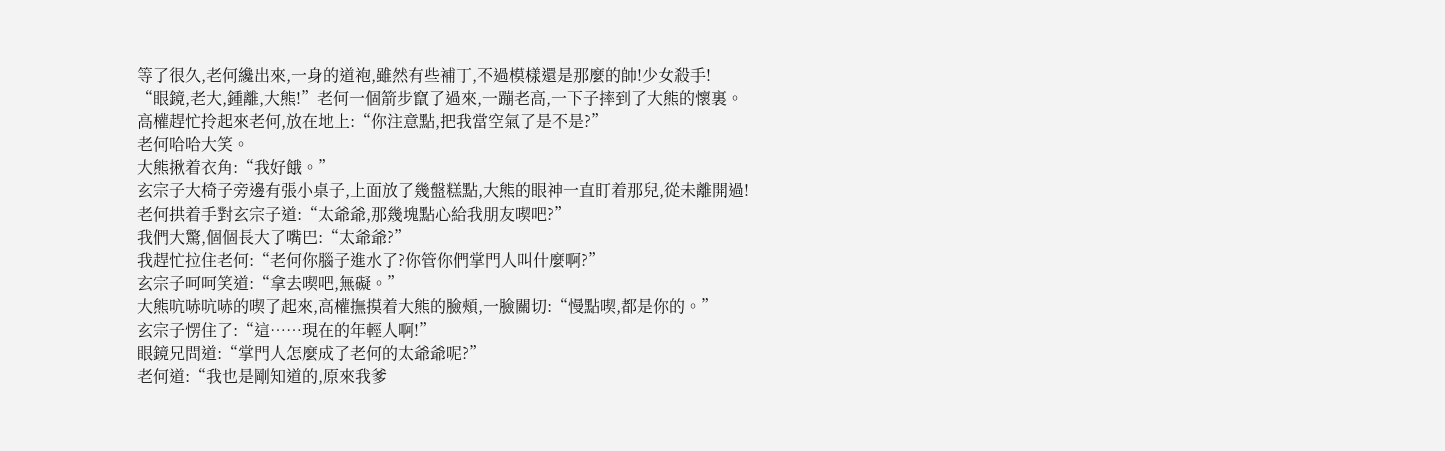等了很久,老何纔出來,一身的道袍,雖然有些補丁,不過模樣還是那麼的帥!少女殺手!
“眼鏡,老大,鍾離,大熊!”老何一個箭步竄了過來,一蹦老高,一下子摔到了大熊的懷裏。
高權趕忙拎起來老何,放在地上:“你注意點,把我當空氣了是不是?”
老何哈哈大笑。
大熊揪着衣角:“我好餓。”
玄宗子大椅子旁邊有張小桌子,上面放了幾盤糕點,大熊的眼神一直盯着那兒,從未離開過!
老何拱着手對玄宗子道:“太爺爺,那幾塊點心給我朋友喫吧?”
我們大驚,個個長大了嘴巴:“太爺爺?”
我趕忙拉住老何:“老何你腦子進水了?你管你們掌門人叫什麼啊?”
玄宗子呵呵笑道:“拿去喫吧,無礙。”
大熊吭哧吭哧的喫了起來,高權撫摸着大熊的臉頰,一臉關切:“慢點喫,都是你的。”
玄宗子愣住了:“這……現在的年輕人啊!”
眼鏡兄問道:“掌門人怎麼成了老何的太爺爺呢?”
老何道:“我也是剛知道的,原來我爹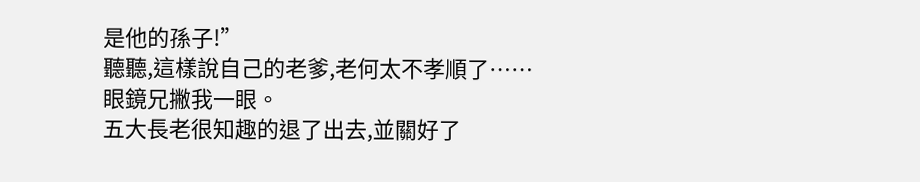是他的孫子!”
聽聽,這樣說自己的老爹,老何太不孝順了……
眼鏡兄撇我一眼。
五大長老很知趣的退了出去,並關好了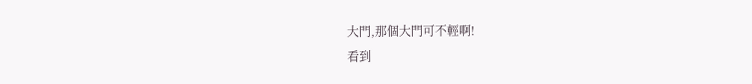大門,那個大門可不輕啊!
看到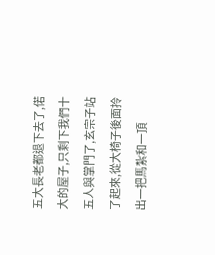五大長老都退下去了,偌大的屋子,只剩下我們十五人與掌門了,玄宗子站了起來,從大椅子後面拎出一把馬紮和一頂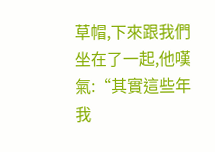草帽,下來跟我們坐在了一起,他嘆氣:“其實這些年我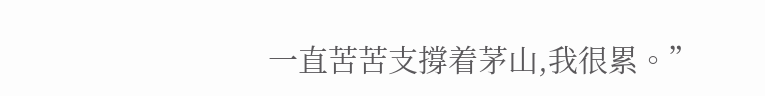一直苦苦支撐着茅山,我很累。”